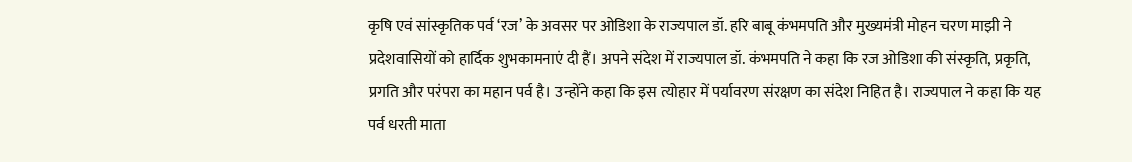कृषि एवं सांस्कृतिक पर्व ‘रज’ के अवसर पर ओडिशा के राज्यपाल डॉ. हरि बाबू कंभमपति और मुख्यमंत्री मोहन चरण माझी ने प्रदेशवासियों को हार्दिक शुभकामनाएं दी हैं। अपने संदेश में राज्यपाल डॉ. कंभमपति ने कहा कि रज ओडिशा की संस्कृति, प्रकृति, प्रगति और परंपरा का महान पर्व है। उन्होंने कहा कि इस त्योहार में पर्यावरण संरक्षण का संदेश निहित है। राज्यपाल ने कहा कि यह पर्व धरती माता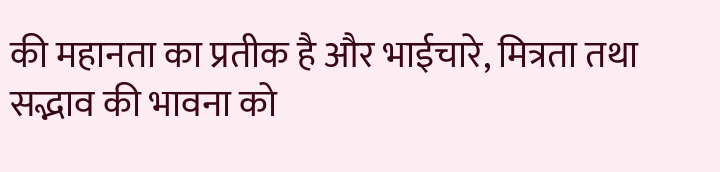की महानता का प्रतीक है और भाईचारे, मित्रता तथा सद्भाव की भावना को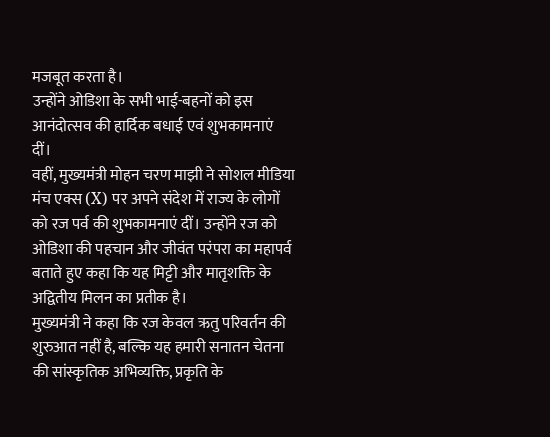मजबूत करता है।
उन्होंने ओडिशा के सभी भाई-बहनों को इस आनंदोत्सव की हार्दिक बधाई एवं शुभकामनाएं दीं।
वहीं, मुख्यमंत्री मोहन चरण माझी ने सोशल मीडिया मंच एक्स (X) पर अपने संदेश में राज्य के लोगों को रज पर्व की शुभकामनाएं दीं। उन्होंने रज को ओडिशा की पहचान और जीवंत परंपरा का महापर्व बताते हुए कहा कि यह मिट्टी और मातृशक्ति के अद्वितीय मिलन का प्रतीक है।
मुख्यमंत्री ने कहा कि रज केवल ऋतु परिवर्तन की शुरुआत नहीं है, बल्कि यह हमारी सनातन चेतना की सांस्कृतिक अभिव्यक्ति, प्रकृति के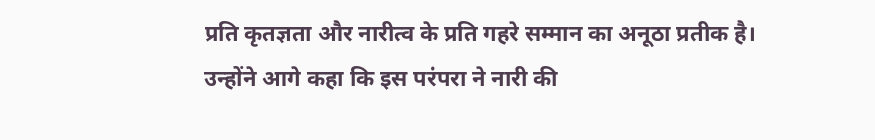प्रति कृतज्ञता और नारीत्व के प्रति गहरे सम्मान का अनूठा प्रतीक है।
उन्होंने आगे कहा कि इस परंपरा ने नारी की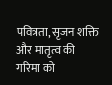पवित्रता, सृजन शक्ति और मातृत्व की गरिमा को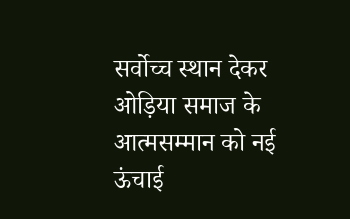सर्वोच्च स्थान देकर ओड़िया समाज के आत्मसम्मान को नई ऊंचाई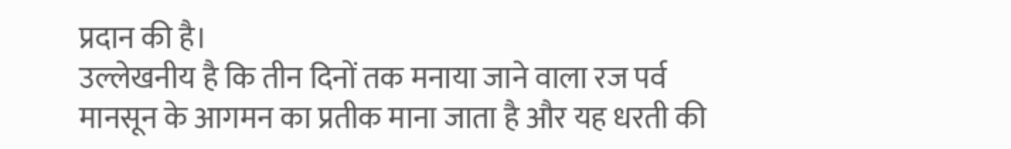प्रदान की है।
उल्लेखनीय है कि तीन दिनों तक मनाया जाने वाला रज पर्व मानसून के आगमन का प्रतीक माना जाता है और यह धरती की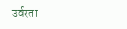उर्वरता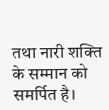तथा नारी शक्ति के सम्मान को समर्पित है।